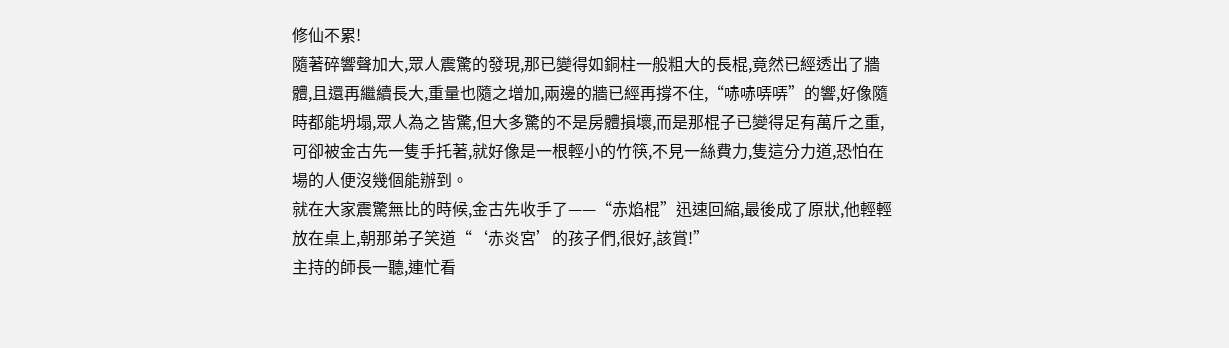修仙不累!
隨著碎響聲加大,眾人震驚的發現,那已變得如銅柱一般粗大的長棍,竟然已經透出了牆體,且還再繼續長大,重量也隨之增加,兩邊的牆已經再撐不住,“哧哧哢哢”的響,好像隨時都能坍塌,眾人為之皆驚,但大多驚的不是房體損壞,而是那棍子已變得足有萬斤之重,可卻被金古先一隻手托著,就好像是一根輕小的竹筷,不見一絲費力,隻這分力道,恐怕在場的人便沒幾個能辦到。
就在大家震驚無比的時候,金古先收手了——“赤焰棍”迅速回縮,最後成了原狀,他輕輕放在桌上,朝那弟子笑道“‘赤炎宮’的孩子們,很好,該賞!”
主持的師長一聽,連忙看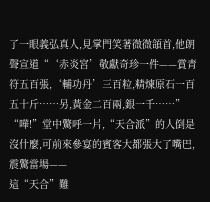了一眼義弘真人,見掌門笑著微微頜首,他朗聲宣道“‘赤炎宮’敬獻奇珍一件——賞青符五百張,‘輔功丹’三百粒,精煉原石一百五十斤……另,黃金二百兩,銀一千……”
“嘩!”堂中驚呼一片,“天合派”的人倒是沒什麼,可前來參宴的賓客大都張大了嘴巴,震驚當場——
這“天合”難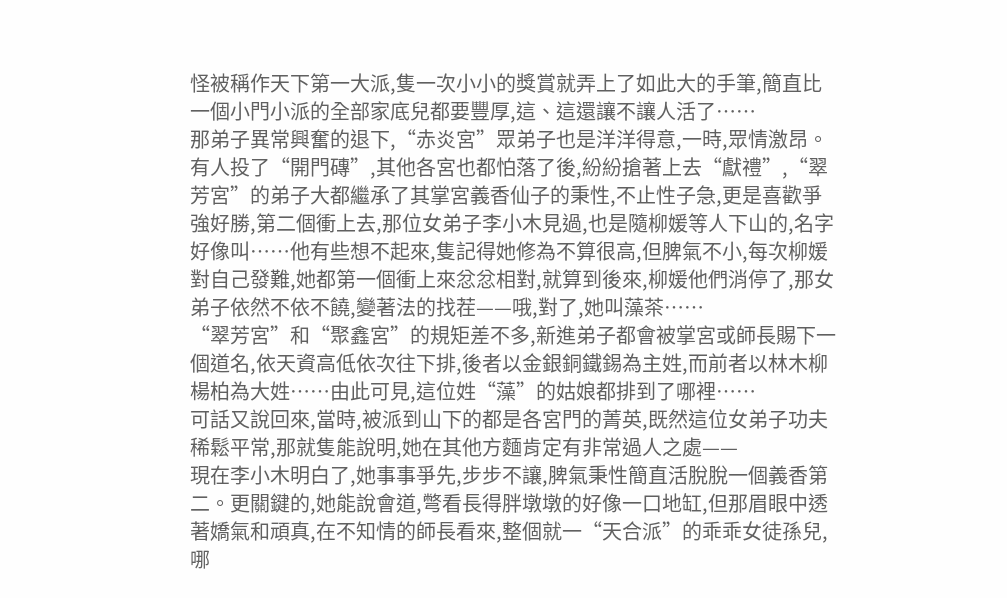怪被稱作天下第一大派,隻一次小小的獎賞就弄上了如此大的手筆,簡直比一個小門小派的全部家底兒都要豐厚,這、這還讓不讓人活了……
那弟子異常興奮的退下,“赤炎宮”眾弟子也是洋洋得意,一時,眾情激昂。
有人投了“開門磚”,其他各宮也都怕落了後,紛紛搶著上去“獻禮”,“翠芳宮”的弟子大都繼承了其掌宮義香仙子的秉性,不止性子急,更是喜歡爭強好勝,第二個衝上去,那位女弟子李小木見過,也是隨柳媛等人下山的,名字好像叫……他有些想不起來,隻記得她修為不算很高,但脾氣不小,每次柳媛對自己發難,她都第一個衝上來忿忿相對,就算到後來,柳媛他們消停了,那女弟子依然不依不饒,變著法的找茬——哦,對了,她叫藻茶……
“翠芳宮”和“聚鑫宮”的規矩差不多,新進弟子都會被掌宮或師長賜下一個道名,依天資高低依次往下排,後者以金銀銅鐵錫為主姓,而前者以林木柳楊柏為大姓……由此可見,這位姓“藻”的姑娘都排到了哪裡……
可話又說回來,當時,被派到山下的都是各宮門的菁英,既然這位女弟子功夫稀鬆平常,那就隻能說明,她在其他方麵肯定有非常過人之處——
現在李小木明白了,她事事爭先,步步不讓,脾氣秉性簡直活脫脫一個義香第二。更關鍵的,她能說會道,彆看長得胖墩墩的好像一口地缸,但那眉眼中透著嬌氣和頑真,在不知情的師長看來,整個就一“天合派”的乖乖女徒孫兒,哪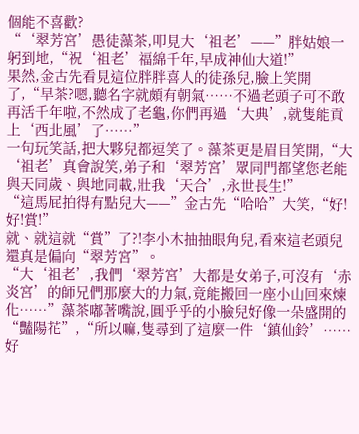個能不喜歡?
“‘翠芳宮’愚徒藻茶,叩見大‘祖老’——”胖姑娘一躬到地,“祝‘祖老’福綿千年,早成神仙大道!”
果然,金古先看見這位胖胖喜人的徒孫兒,臉上笑開了,“早茶?嗯,聽名字就頗有朝氣……不過老頭子可不敢再活千年啦,不然成了老龜,你們再過‘大典’,就隻能貢上‘西北風’了……”
一句玩笑話,把大夥兒都逗笑了。藻茶更是眉目笑開,“大‘祖老’真會說笑,弟子和‘翠芳宮’眾同門都望您老能與天同歲、與地同載,壯我‘天合’,永世長生!”
“這馬屁拍得有點兒大——”金古先“哈哈”大笑,“好!好!賞!”
就、就這就“賞”了?!李小木抽抽眼角兒,看來這老頭兒還真是偏向“翠芳宮”。
“大‘祖老’,我們‘翠芳宮’大都是女弟子,可沒有‘赤炎宮’的師兄們那麼大的力氣,竟能搬回一座小山回來煉化……”藻茶嘟著嘴說,圓乎乎的小臉兒好像一朵盛開的“豔陽花”,“所以嘛,隻尋到了這麼一件‘鎮仙鈴’……好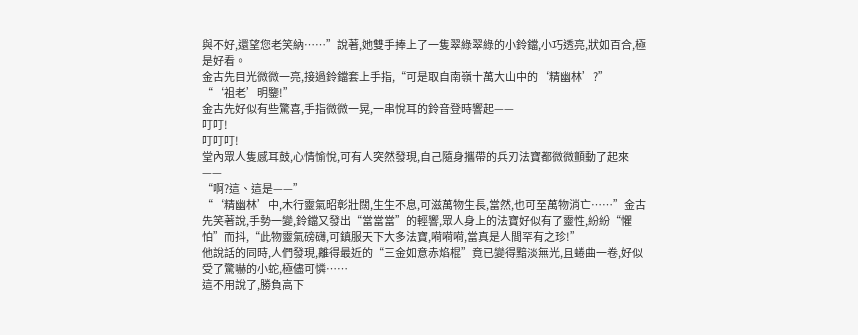與不好,還望您老笑納……”說著,她雙手捧上了一隻翠綠翠綠的小鈴鐺,小巧透亮,狀如百合,極是好看。
金古先目光微微一亮,接過鈴鐺套上手指,“可是取自南嶺十萬大山中的‘精幽林’?”
“‘祖老’明鑒!”
金古先好似有些驚喜,手指微微一晃,一串悅耳的鈴音登時響起——
叮叮!
叮叮叮!
堂內眾人隻感耳鼓,心情愉悅,可有人突然發現,自己隨身攜帶的兵刃法寶都微微顫動了起來——
“啊?這、這是——”
“‘精幽林’中,木行靈氣昭彰壯闊,生生不息,可滋萬物生長,當然,也可至萬物消亡……”金古先笑著說,手勢一變,鈴鐺又發出“當當當”的輕響,眾人身上的法寶好似有了靈性,紛紛“懼怕”而抖,“此物靈氣磅礴,可鎮服天下大多法寶,嗬嗬嗬,當真是人間罕有之珍!”
他說話的同時,人們發現,離得最近的“三金如意赤焰棍”竟已變得黯淡無光,且蜷曲一卷,好似受了驚嚇的小蛇,極儘可憐……
這不用說了,勝負高下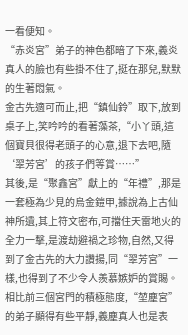一看便知。
“赤炎宮”弟子的神色都暗了下來,義炎真人的臉也有些掛不住了,挺在那兒,默默的生著悶氣。
金古先適可而止,把“鎮仙鈴”取下,放到桌子上,笑吟吟的看著藻茶,“小丫頭,這個寶貝很得老頭子的心意,退下去吧,隨‘翠芳宮’的孩子們等賞……”
其後,是“聚鑫宮”獻上的“年禮”,那是一套極為少見的烏金鎧甲,據說為上古仙神所遺,其上符文密布,可擋住天雷地火的全力一擊,是渡劫避禍之珍物,自然,又得到了金古先的大力讚揚,同“翠芳宮”一樣,也得到了不少令人羨慕嫉妒的賞賜。
相比前三個宮門的積極態度,“堃塵宮”的弟子顯得有些平靜,義塵真人也是表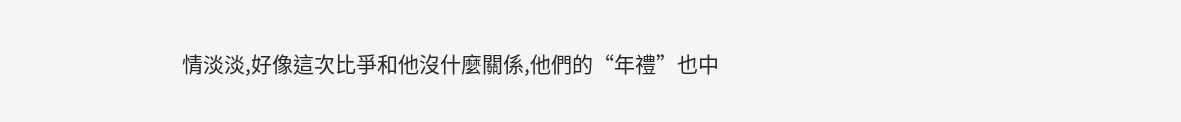情淡淡,好像這次比爭和他沒什麼關係,他們的“年禮”也中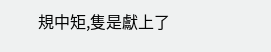規中矩,隻是獻上了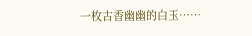一枚古香幽幽的白玉……